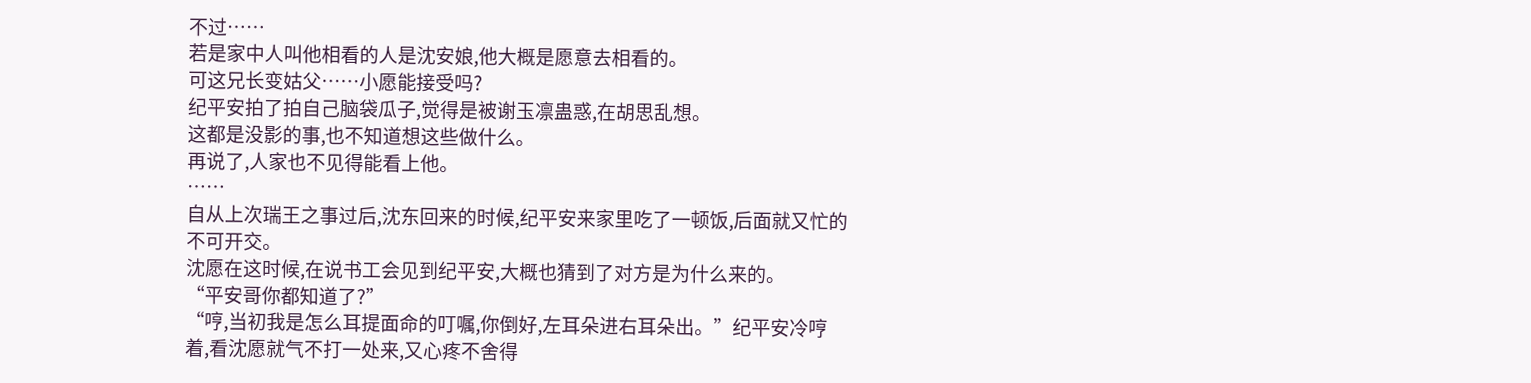不过……
若是家中人叫他相看的人是沈安娘,他大概是愿意去相看的。
可这兄长变姑父……小愿能接受吗?
纪平安拍了拍自己脑袋瓜子,觉得是被谢玉凛蛊惑,在胡思乱想。
这都是没影的事,也不知道想这些做什么。
再说了,人家也不见得能看上他。
……
自从上次瑞王之事过后,沈东回来的时候,纪平安来家里吃了一顿饭,后面就又忙的不可开交。
沈愿在这时候,在说书工会见到纪平安,大概也猜到了对方是为什么来的。
“平安哥你都知道了?”
“哼,当初我是怎么耳提面命的叮嘱,你倒好,左耳朵进右耳朵出。”纪平安冷哼着,看沈愿就气不打一处来,又心疼不舍得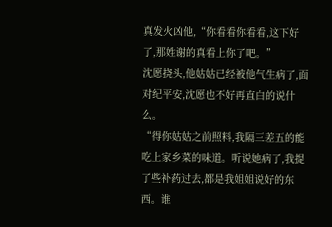真发火凶他,“你看看你看看,这下好了,那姓谢的真看上你了吧。”
沈愿挠头,他姑姑已经被他气生病了,面对纪平安,沈愿也不好再直白的说什么。
“得你姑姑之前照料,我隔三差五的能吃上家乡菜的味道。听说她病了,我提了些补药过去,都是我姐姐说好的东西。谁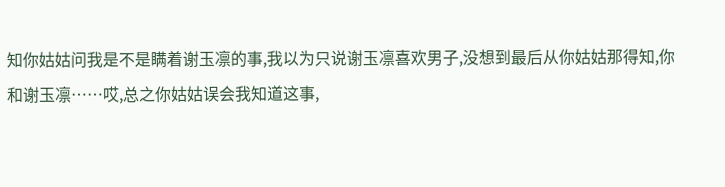知你姑姑问我是不是瞒着谢玉凛的事,我以为只说谢玉凛喜欢男子,没想到最后从你姑姑那得知,你和谢玉凛……哎,总之你姑姑误会我知道这事,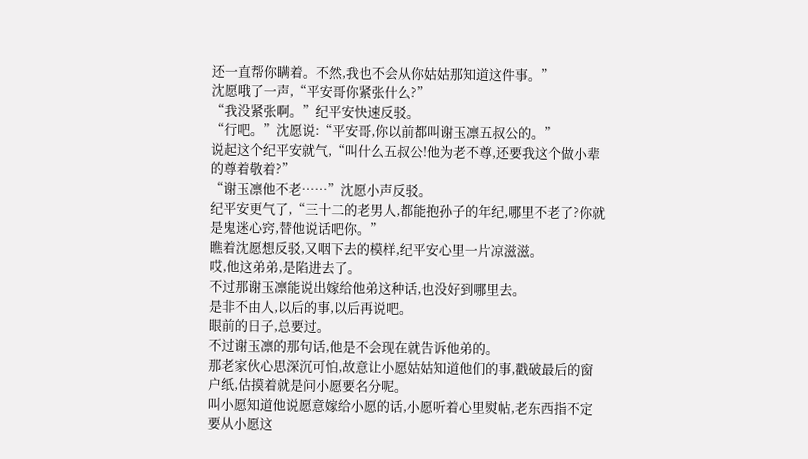还一直帮你瞒着。不然,我也不会从你姑姑那知道这件事。”
沈愿哦了一声,“平安哥你紧张什么?”
“我没紧张啊。”纪平安快速反驳。
“行吧。”沈愿说:“平安哥,你以前都叫谢玉凛五叔公的。”
说起这个纪平安就气,“叫什么五叔公!他为老不尊,还要我这个做小辈的尊着敬着?”
“谢玉凛他不老……”沈愿小声反驳。
纪平安更气了,“三十二的老男人,都能抱孙子的年纪,哪里不老了?你就是鬼迷心窍,替他说话吧你。”
瞧着沈愿想反驳,又咽下去的模样,纪平安心里一片凉滋滋。
哎,他这弟弟,是陷进去了。
不过那谢玉凛能说出嫁给他弟这种话,也没好到哪里去。
是非不由人,以后的事,以后再说吧。
眼前的日子,总要过。
不过谢玉凛的那句话,他是不会现在就告诉他弟的。
那老家伙心思深沉可怕,故意让小愿姑姑知道他们的事,戳破最后的窗户纸,估摸着就是问小愿要名分呢。
叫小愿知道他说愿意嫁给小愿的话,小愿听着心里熨帖,老东西指不定要从小愿这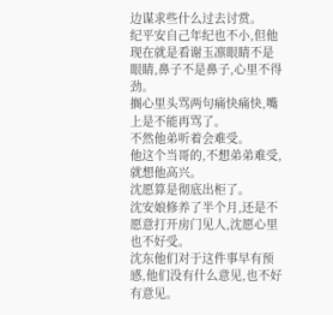边谋求些什么过去讨赏。
纪平安自己年纪也不小,但他现在就是看谢玉凛眼睛不是眼睛,鼻子不是鼻子,心里不得劲。
搁心里头骂两句痛快痛快,嘴上是不能再骂了。
不然他弟听着会难受。
他这个当哥的,不想弟弟难受,就想他高兴。
沈愿算是彻底出柜了。
沈安娘修养了半个月,还是不愿意打开房门见人,沈愿心里也不好受。
沈东他们对于这件事早有预感,他们没有什么意见,也不好有意见。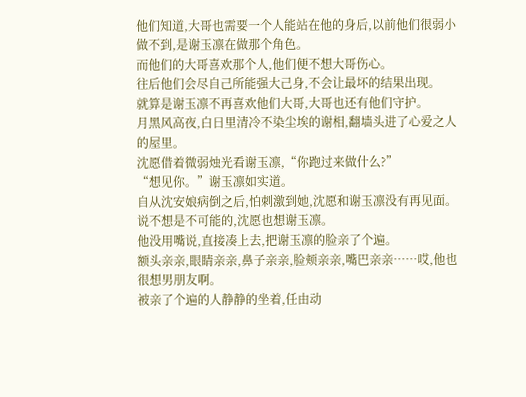他们知道,大哥也需要一个人能站在他的身后,以前他们很弱小做不到,是谢玉凛在做那个角色。
而他们的大哥喜欢那个人,他们便不想大哥伤心。
往后他们会尽自己所能强大己身,不会让最坏的结果出现。
就算是谢玉凛不再喜欢他们大哥,大哥也还有他们守护。
月黑风高夜,白日里清冷不染尘埃的谢相,翻墙头进了心爱之人的屋里。
沈愿借着微弱烛光看谢玉凛,“你跑过来做什么?”
“想见你。”谢玉凛如实道。
自从沈安娘病倒之后,怕刺激到她,沈愿和谢玉凛没有再见面。
说不想是不可能的,沈愿也想谢玉凛。
他没用嘴说,直接凑上去,把谢玉凛的脸亲了个遍。
额头亲亲,眼睛亲亲,鼻子亲亲,脸颊亲亲,嘴巴亲亲……哎,他也很想男朋友啊。
被亲了个遍的人静静的坐着,任由动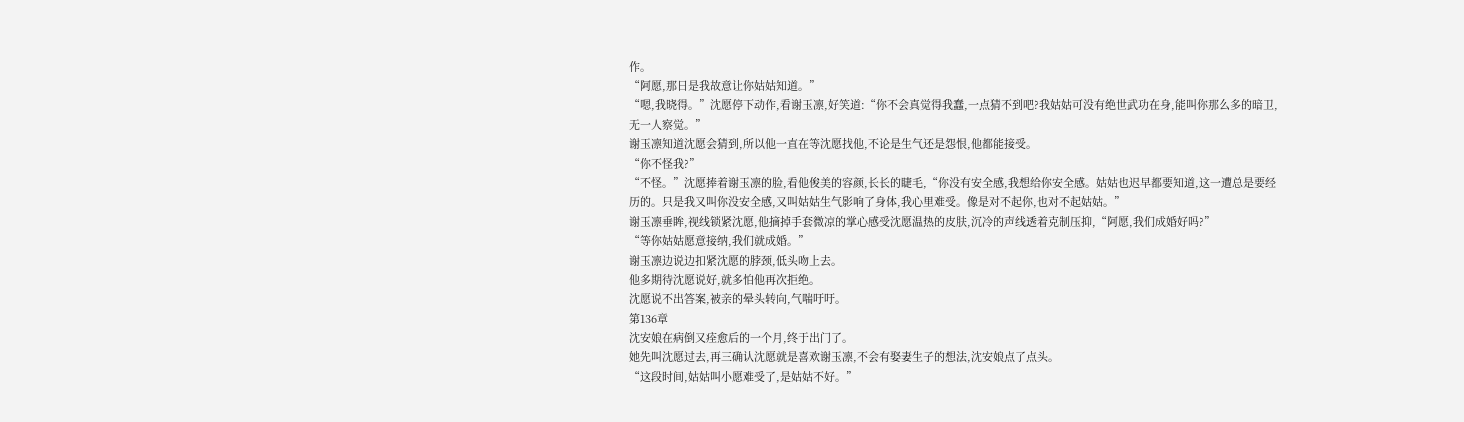作。
“阿愿,那日是我故意让你姑姑知道。”
“嗯,我晓得。”沈愿停下动作,看谢玉凛,好笑道:“你不会真觉得我蠢,一点猜不到吧?我姑姑可没有绝世武功在身,能叫你那么多的暗卫,无一人察觉。”
谢玉凛知道沈愿会猜到,所以他一直在等沈愿找他,不论是生气还是怨恨,他都能接受。
“你不怪我?”
“不怪。”沈愿捧着谢玉凛的脸,看他俊美的容颜,长长的睫毛,“你没有安全感,我想给你安全感。姑姑也迟早都要知道,这一遭总是要经历的。只是我又叫你没安全感,又叫姑姑生气影响了身体,我心里难受。像是对不起你,也对不起姑姑。”
谢玉凛垂眸,视线锁紧沈愿,他摘掉手套微凉的掌心感受沈愿温热的皮肤,沉冷的声线透着克制压抑,“阿愿,我们成婚好吗?”
“等你姑姑愿意接纳,我们就成婚。”
谢玉凛边说边扣紧沈愿的脖颈,低头吻上去。
他多期待沈愿说好,就多怕他再次拒绝。
沈愿说不出答案,被亲的晕头转向,气喘吁吁。
第136章
沈安娘在病倒又痊愈后的一个月,终于出门了。
她先叫沈愿过去,再三确认沈愿就是喜欢谢玉凛,不会有娶妻生子的想法,沈安娘点了点头。
“这段时间,姑姑叫小愿难受了,是姑姑不好。”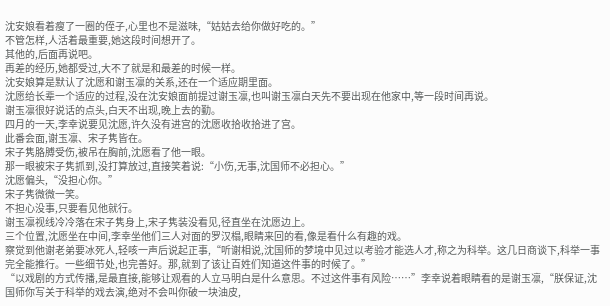沈安娘看着瘦了一圈的侄子,心里也不是滋味,“姑姑去给你做好吃的。”
不管怎样,人活着最重要,她这段时间想开了。
其他的,后面再说吧。
再差的经历,她都受过,大不了就是和最差的时候一样。
沈安娘算是默认了沈愿和谢玉凛的关系,还在一个适应期里面。
沈愿给长辈一个适应的过程,没在沈安娘面前提过谢玉凛,也叫谢玉凛白天先不要出现在他家中,等一段时间再说。
谢玉凛很好说话的点头,白天不出现,晚上去的勤。
四月的一天,李幸说要见沈愿,许久没有进宫的沈愿收拾收拾进了宫。
此番会面,谢玉凛、宋子隽皆在。
宋子隽胳膊受伤,被吊在胸前,沈愿看了他一眼。
那一眼被宋子隽抓到,没打算放过,直接笑着说:“小伤,无事,沈国师不必担心。”
沈愿偏头,“没担心你。”
宋子隽微微一笑。
不担心没事,只要看见他就行。
谢玉凛视线冷冷落在宋子隽身上,宋子隽装没看见,径直坐在沈愿边上。
三个位置,沈愿坐在中间,李幸坐他们三人对面的罗汉榻,眼睛来回的看,像是看什么有趣的戏。
察觉到他谢老弟要冰死人,轻咳一声后说起正事,“听谢相说,沈国师的梦境中见过以考验才能选人才,称之为科举。这几日商谈下,科举一事完全能推行。一些细节处,也完善好。那,就到了该让百姓们知道这件事的时候了。”
“以戏剧的方式传播,是最直接,能够让观看的人立马明白是什么意思。不过这件事有风险……”李幸说着眼睛看的是谢玉凛,“朕保证,沈国师你写关于科举的戏去演,绝对不会叫你破一块油皮,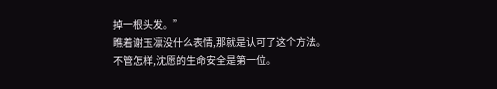掉一根头发。”
瞧着谢玉凛没什么表情,那就是认可了这个方法。
不管怎样,沈愿的生命安全是第一位。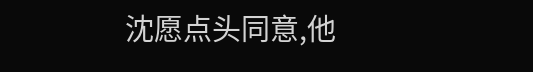沈愿点头同意,他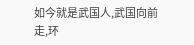如今就是武国人,武国向前走,环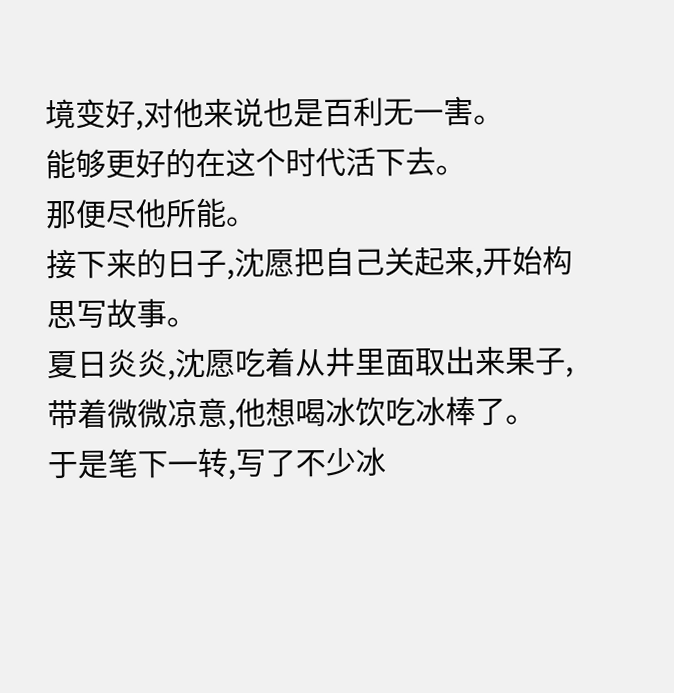境变好,对他来说也是百利无一害。
能够更好的在这个时代活下去。
那便尽他所能。
接下来的日子,沈愿把自己关起来,开始构思写故事。
夏日炎炎,沈愿吃着从井里面取出来果子,带着微微凉意,他想喝冰饮吃冰棒了。
于是笔下一转,写了不少冰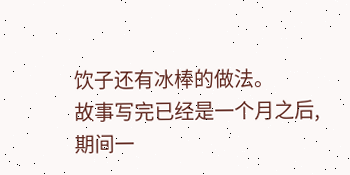饮子还有冰棒的做法。
故事写完已经是一个月之后,期间一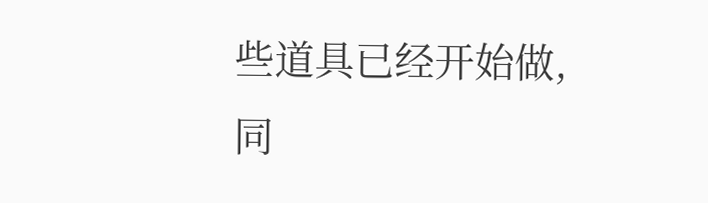些道具已经开始做,同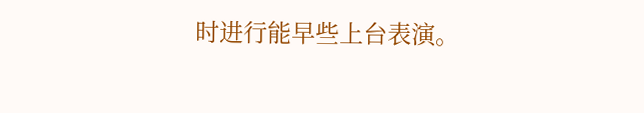时进行能早些上台表演。